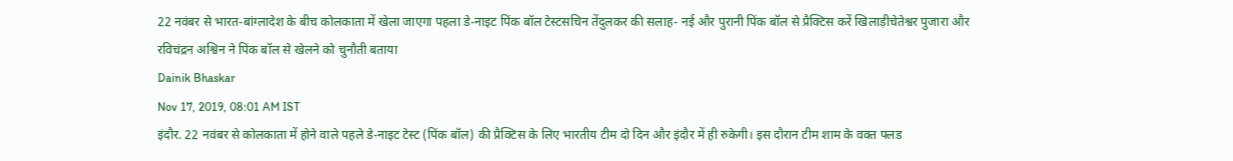22 नवंबर से भारत-बांग्लादेश के बीच कोलकाता में खेला जाएगा पहला डे-नाइट पिंक बॉल टेस्टसचिन तेंदुलकर की सलाह- नई और पुरानी पिंक बॉल से प्रैक्टिस करें खिलाड़ीचेतेश्वर पुजारा और रविचंद्रन अश्विन ने पिंक बॉल से खेलने को चुनौती बताया
Dainik Bhaskar
Nov 17, 2019, 08:01 AM IST
इंदौर. 22 नवंबर से कोलकाता में होने वाले पहले डे-नाइट टेस्ट (पिंक बॉल) की प्रैक्टिस के लिए भारतीय टीम दो दिन और इंदौर में ही रुकेगी। इस दौरान टीम शाम के वक्त फ्लड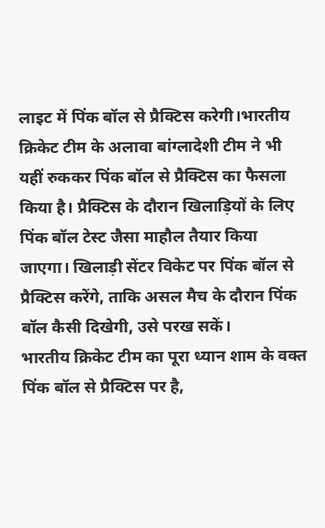लाइट में पिंक बॉल से प्रैक्टिस करेगी।भारतीय क्रिकेट टीम के अलावा बांग्लादेशी टीम ने भी यहीं रुककर पिंक बॉल से प्रैक्टिस का फैसला किया है। प्रैक्टिस के दौरान खिलाड़ियों के लिए पिंक बॉल टेस्ट जैसा माहौल तैयार किया जाएगा। खिलाड़ी सेंटर विकेट पर पिंक बॉल से प्रैक्टिस करेंगे, ताकि असल मैच के दौरान पिंक बॉल कैसी दिखेगी, उसे परख सकें।
भारतीय क्रिकेट टीम का पूरा ध्यान शाम के वक्त पिंक बॉल से प्रैक्टिस पर है,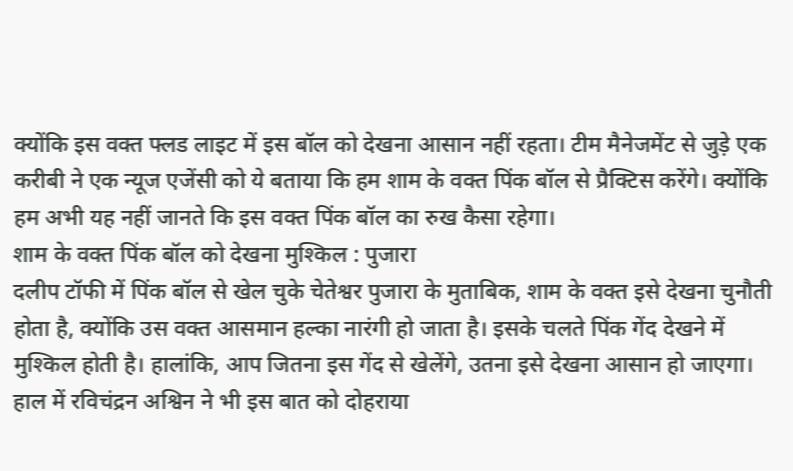क्योंकि इस वक्त फ्लड लाइट में इस बॉल को देखना आसान नहीं रहता। टीम मैनेजमेंट से जुड़े एक करीबी ने एक न्यूज एजेंसी को ये बताया कि हम शाम के वक्त पिंक बॉल से प्रैक्टिस करेंगे। क्योंकि हम अभी यह नहीं जानते कि इस वक्त पिंक बॉल का रुख कैसा रहेगा।
शाम के वक्त पिंक बॉल को देखना मुश्किल : पुजारा
दलीप टॉफी में पिंक बॉल से खेल चुके चेतेश्वर पुजारा के मुताबिक, शाम के वक्त इसे देखना चुनौती होता है, क्योंकि उस वक्त आसमान हल्का नारंगी हो जाता है। इसके चलते पिंक गेंद देखने में मुश्किल होती है। हालांकि, आप जितना इस गेंद से खेलेंगे, उतना इसे देखना आसान हो जाएगा। हाल में रविचंद्रन अश्विन ने भी इस बात को दोहराया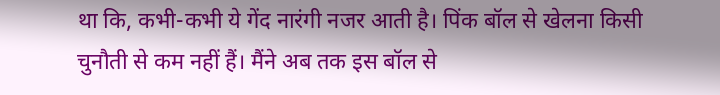था कि, कभी-कभी ये गेंद नारंगी नजर आती है। पिंक बॉल से खेलना किसी चुनौती से कम नहीं हैं। मैंने अब तक इस बॉल से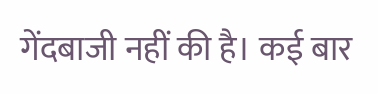गेंदबाजी नहीं की है। कई बार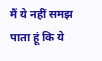मैं ये नहीं समझ पाता हूं कि ये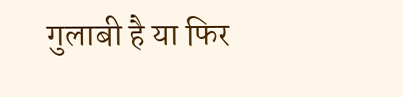गुलाबी है या फिर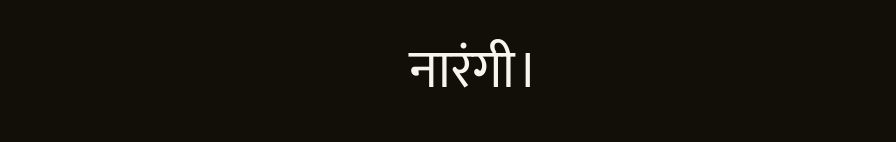नारंगी।